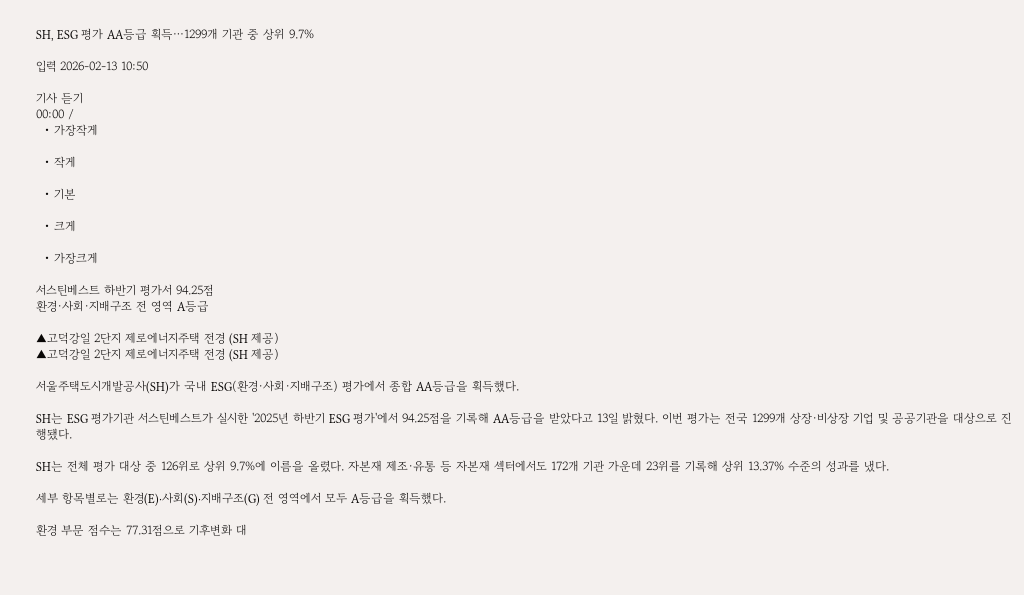SH, ESG 평가 AA등급 획득⋯1299개 기관 중 상위 9.7%

입력 2026-02-13 10:50

기사 듣기
00:00 /
  • 가장작게

  • 작게

  • 기본

  • 크게

  • 가장크게

서스틴베스트 하반기 평가서 94.25점
환경·사회·지배구조 전 영역 A등급

▲고덕강일 2단지 제로에너지주택 전경 (SH 제공)
▲고덕강일 2단지 제로에너지주택 전경 (SH 제공)

서울주택도시개발공사(SH)가 국내 ESG(환경·사회·지배구조) 평가에서 종합 AA등급을 획득했다.

SH는 ESG 평가기관 서스틴베스트가 실시한 '2025년 하반기 ESG 평가'에서 94.25점을 기록해 AA등급을 받았다고 13일 밝혔다. 이번 평가는 전국 1299개 상장·비상장 기업 및 공공기관을 대상으로 진행됐다.

SH는 전체 평가 대상 중 126위로 상위 9.7%에 이름을 올렸다. 자본재 제조·유통 등 자본재 섹터에서도 172개 기관 가운데 23위를 기록해 상위 13.37% 수준의 성과를 냈다.

세부 항목별로는 환경(E)·사회(S)·지배구조(G) 전 영역에서 모두 A등급을 획득했다.

환경 부문 점수는 77.31점으로 기후변화 대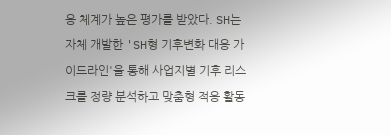응 체계가 높은 평가를 받았다. SH는 자체 개발한 'SH형 기후변화 대응 가이드라인'을 통해 사업지별 기후 리스크를 정량 분석하고 맞춤형 적응 활동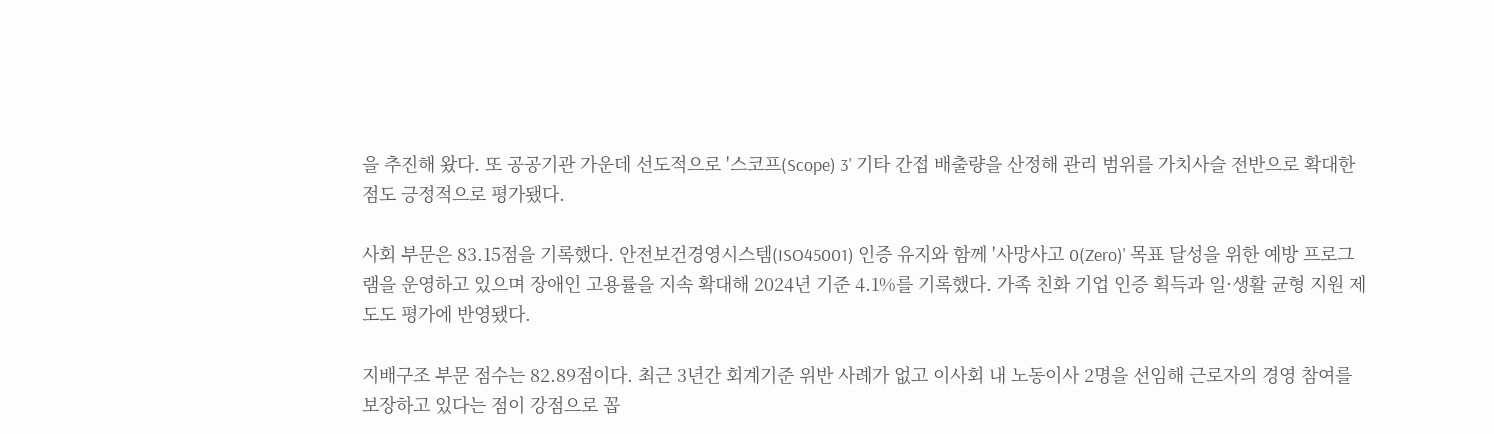을 추진해 왔다. 또 공공기관 가운데 선도적으로 '스코프(Scope) 3' 기타 간접 배출량을 산정해 관리 범위를 가치사슬 전반으로 확대한 점도 긍정적으로 평가됐다.

사회 부문은 83.15점을 기록했다. 안전보건경영시스템(ISO45001) 인증 유지와 함께 '사망사고 0(Zero)' 목표 달성을 위한 예방 프로그램을 운영하고 있으며 장애인 고용률을 지속 확대해 2024년 기준 4.1%를 기록했다. 가족 친화 기업 인증 획득과 일·생활 균형 지원 제도도 평가에 반영됐다.

지배구조 부문 점수는 82.89점이다. 최근 3년간 회계기준 위반 사례가 없고 이사회 내 노동이사 2명을 선임해 근로자의 경영 참여를 보장하고 있다는 점이 강점으로 꼽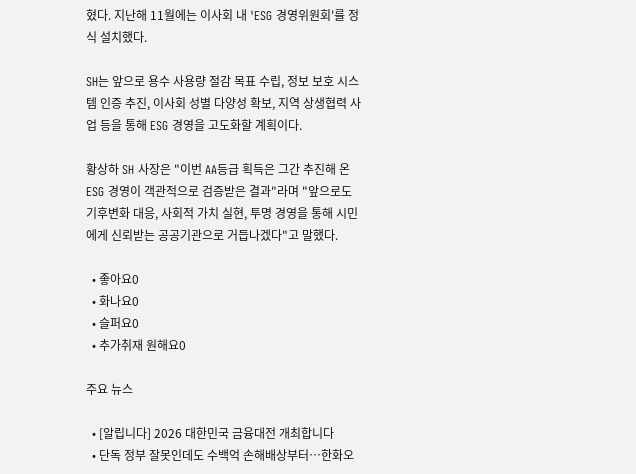혔다. 지난해 11월에는 이사회 내 'ESG 경영위원회'를 정식 설치했다.

SH는 앞으로 용수 사용량 절감 목표 수립, 정보 보호 시스템 인증 추진, 이사회 성별 다양성 확보, 지역 상생협력 사업 등을 통해 ESG 경영을 고도화할 계획이다.

황상하 SH 사장은 "이번 AA등급 획득은 그간 추진해 온 ESG 경영이 객관적으로 검증받은 결과"라며 "앞으로도 기후변화 대응, 사회적 가치 실현, 투명 경영을 통해 시민에게 신뢰받는 공공기관으로 거듭나겠다"고 말했다.

  • 좋아요0
  • 화나요0
  • 슬퍼요0
  • 추가취재 원해요0

주요 뉴스

  • [알립니다] 2026 대한민국 금융대전 개최합니다
  • 단독 정부 잘못인데도 수백억 손해배상부터…한화오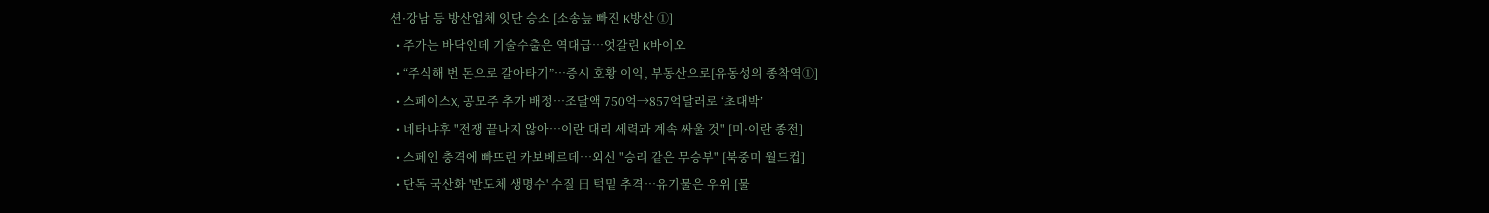션·강남 등 방산업체 잇단 승소 [소송늪 빠진 K방산 ①]
  • 주가는 바닥인데 기술수출은 역대급…엇갈린 K바이오
  • “주식해 번 돈으로 갈아타기”…증시 호황 이익, 부동산으로[유동성의 종착역①]
  • 스페이스X, 공모주 추가 배정…조달액 750억→857억달러로 ‘초대박’
  • 네타냐후 "전쟁 끝나지 않아⋯이란 대리 세력과 계속 싸울 것" [미·이란 종전]
  • 스페인 충격에 빠뜨린 카보베르데…외신 "승리 같은 무승부" [북중미 월드컵]
  • 단독 국산화 '반도체 생명수' 수질 日 턱밑 추격…유기물은 우위 [물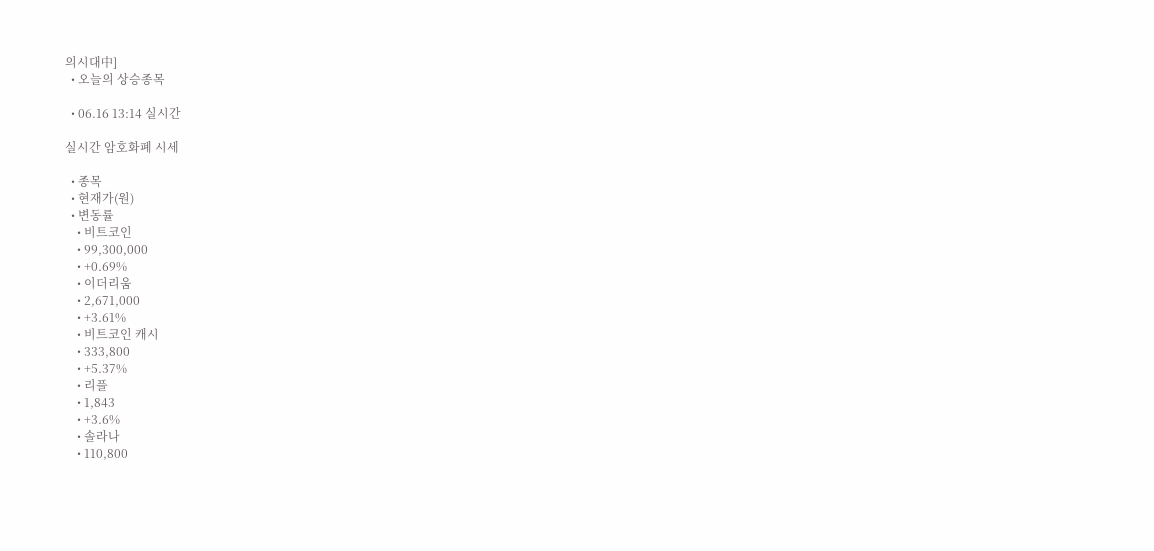의시대中]
  • 오늘의 상승종목

  • 06.16 13:14 실시간

실시간 암호화폐 시세

  • 종목
  • 현재가(원)
  • 변동률
    • 비트코인
    • 99,300,000
    • +0.69%
    • 이더리움
    • 2,671,000
    • +3.61%
    • 비트코인 캐시
    • 333,800
    • +5.37%
    • 리플
    • 1,843
    • +3.6%
    • 솔라나
    • 110,800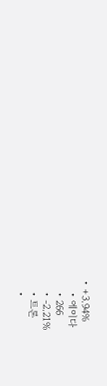• +3.94%
    • 에이다
    • 266
    • -2.21%
    • 트론
    •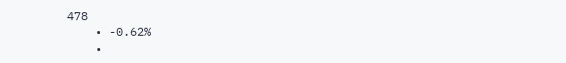478
    • -0.62%
    •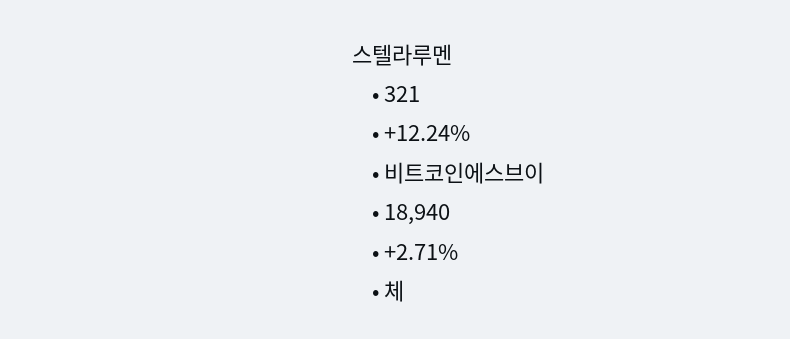스텔라루멘
    • 321
    • +12.24%
    • 비트코인에스브이
    • 18,940
    • +2.71%
    • 체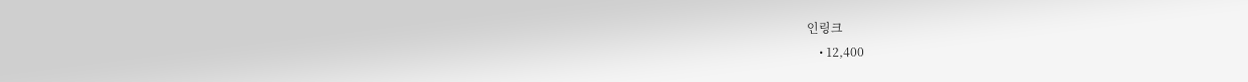인링크
    • 12,400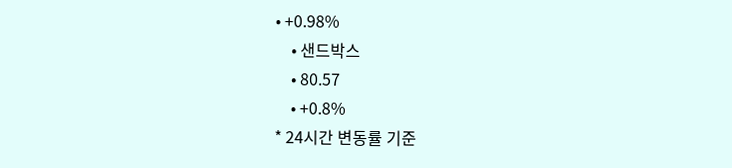• +0.98%
    • 샌드박스
    • 80.57
    • +0.8%
* 24시간 변동률 기준